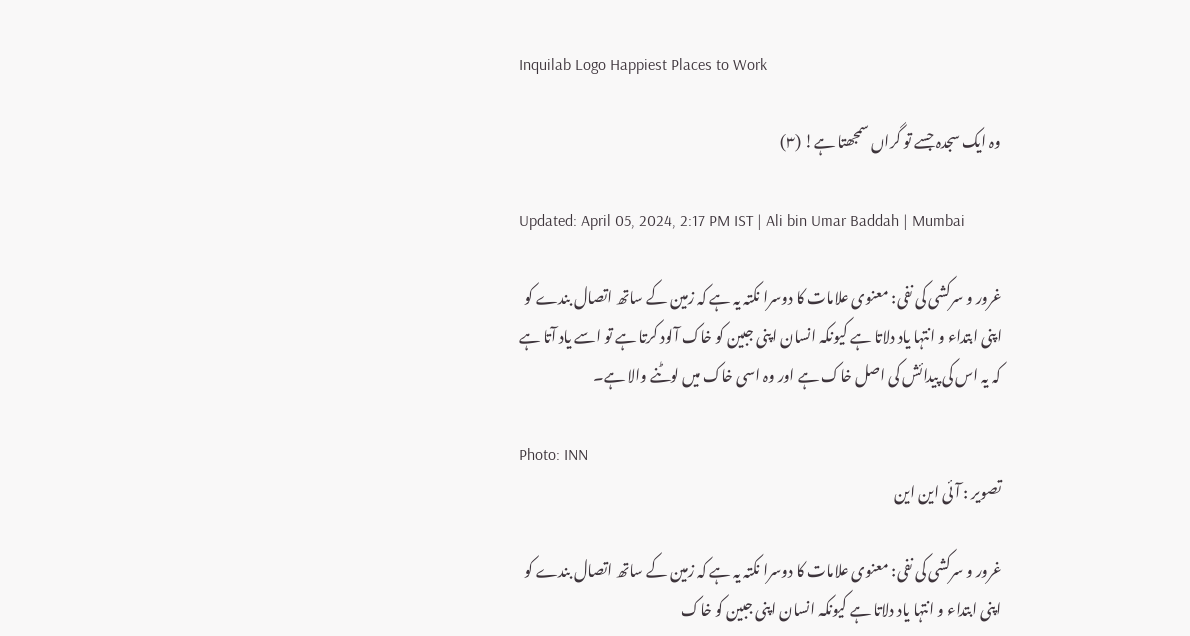Inquilab Logo Happiest Places to Work

وہ ایک سجدہ جسے تو گراں سمجھتا ہے! (۳)

Updated: April 05, 2024, 2:17 PM IST | Ali bin Umar Baddah | Mumbai

غرور و سرکشی کی نفی: معنوی علامات کا دوسرا نکتہ یہ ہے کہ زمین کے ساتھ اتصال بندے کو اپنی ابتداء و انتہا یاد دلاتا ہے کیونکہ انسان اپنی جبین کو خاک آلود کرتا ہے تو اسے یاد آتا ہے کہ یہ اس کی پیدائش کی اصل خاک ہے اور وہ اسی خاک میں لوٹنے والا ہے۔

Photo: INN
تصویر : آئی این این

غرور و سرکشی کی نفی: معنوی علامات کا دوسرا نکتہ یہ ہے کہ زمین کے ساتھ اتصال بندے کو اپنی ابتداء و انتہا یاد دلاتا ہے کیونکہ انسان اپنی جبین کو خاک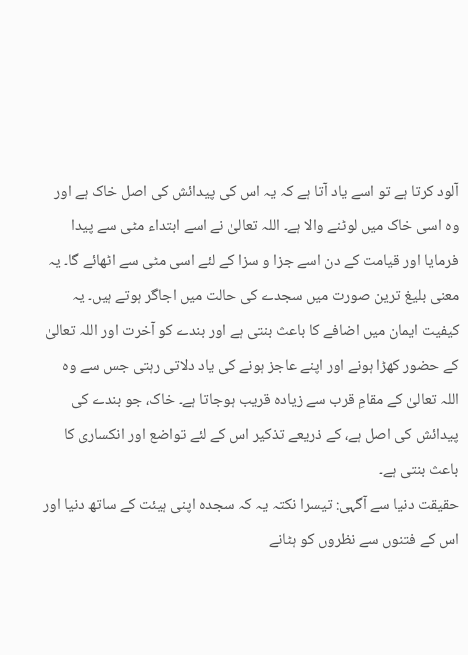آلود کرتا ہے تو اسے یاد آتا ہے کہ یہ اس کی پیدائش کی اصل خاک ہے اور وہ اسی خاک میں لوٹنے والا ہے۔ اللہ تعالیٰ نے اسے ابتداء مٹی سے پیدا فرمایا اور قیامت کے دن اسے جزا و سزا کے لئے اسی مٹی سے اٹھائے گا۔ یہ معنی بلیغ ترین صورت میں سجدے کی حالت میں اجاگر ہوتے ہیں۔ یہ کیفیت ایمان میں اضافے کا باعث بنتی ہے اور بندے کو آخرت اور اللہ تعالیٰ کے حضور کھڑا ہونے اور اپنے عاجز ہونے کی یاد دلاتی رہتی جس سے وہ اللہ تعالیٰ کے مقامِ قرب سے زیادہ قریب ہوجاتا ہے۔ خاک، جو بندے کی پیدائش کی اصل ہے، کے ذریعے تذکیر اس کے لئے تواضع اور انکساری کا باعث بنتی ہے۔
حقیقت دنیا سے آگہی: تیسرا نکتہ یہ کہ سجدہ اپنی ہیئت کے ساتھ دنیا اور اس کے فتنوں سے نظروں کو ہٹانے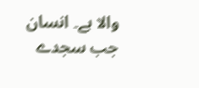والا ہے۔ انسان جب سجدے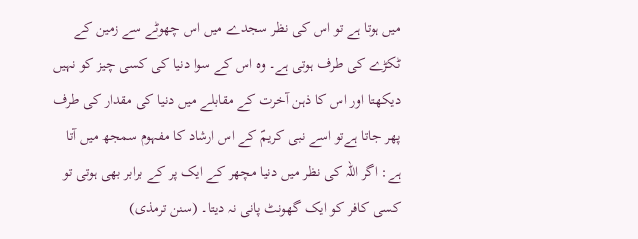میں ہوتا ہے تو اس کی نظر سجدے میں اس چھوٹے سے زمین کے ٹکڑے کی طرف ہوتی ہے۔ وہ اس کے سوا دنیا کی کسی چیز کو نہیں دیکھتا اور اس کا ذہن آخرت کے مقابلے میں دنیا کی مقدار کی طرف پھر جاتا ہےتو اسے نبی کریمؐ کے اس ارشاد کا مفہوم سمجھ میں آتا ہے: اگر اللہ کی نظر میں دنیا مچھر کے ایک پر کے برابر بھی ہوتی تو کسی کافر کو ایک گھونٹ پانی نہ دیتا۔ (سنن ترمذی)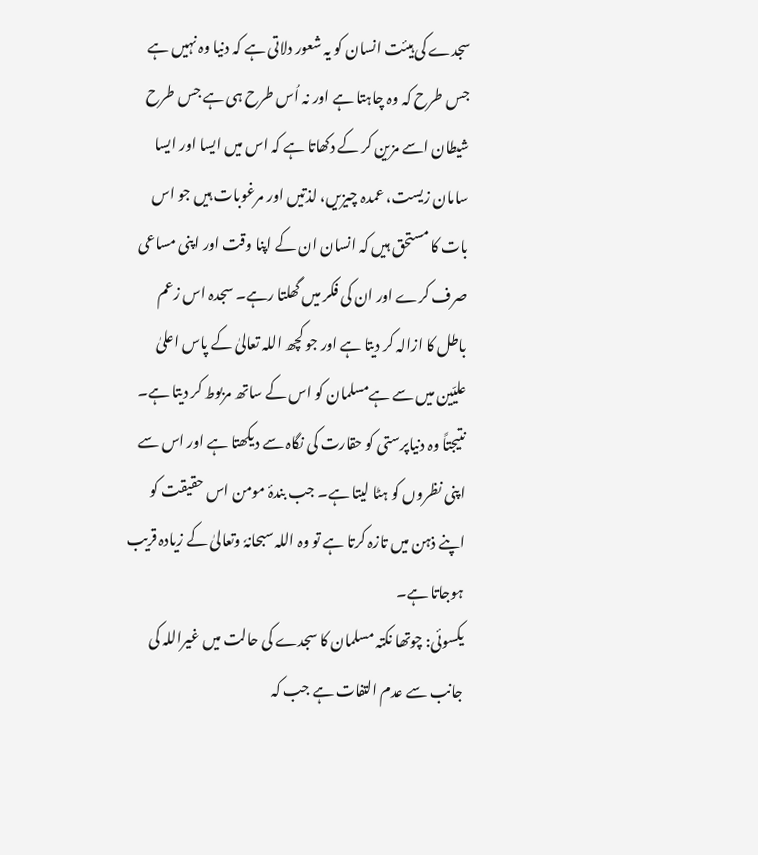سجدے کی ہیئت انسان کو یہ شعور دلاتی ہے کہ دنیا وہ نہیں ہے جس طرح کہ وہ چاہتا ہے اور نہ اُس طرح ہی ہے جس طرح شیطان اسے مزین کر کے دکھاتا ہے کہ اس میں ایسا اور ایسا سامان زیست، عمدہ چیزیں، لذتیں اور مرغوبات ہیں جو اس بات کا مستحق ہیں کہ انسان ان کے اپنا وقت اور اپنی مساعی صرف کرے اور ان کی فکر میں گھلتا رہے۔ سجدہ اس زعم باطل کا ازالہ کر دیتا ہے اور جو کچھ اللہ تعالیٰ کے پاس اعلیٰ علیّین میں سے ہےمسلمان کو اس کے ساتھ مربوط کر دیتا ہے۔ نتیجتاً وہ دنیاپرستی کو حقارت کی نگاہ سے دیکھتا ہے اور اس سے اپنی نظروں کو ہٹا لیتا ہے۔ جب بندۂ مومن اس حقیقت کو اپنے ذہن میں تازہ کرتا ہے تو وہ اللہ سبحانہٗ وتعالیٰ کے زیادہ قریب ہوجاتا ہے۔
یکسوئی: چوتھا نکتہ مسلمان کا سجدے کی حالت میں غیراللہ کی جانب سے عدم التفات ہے جب کہ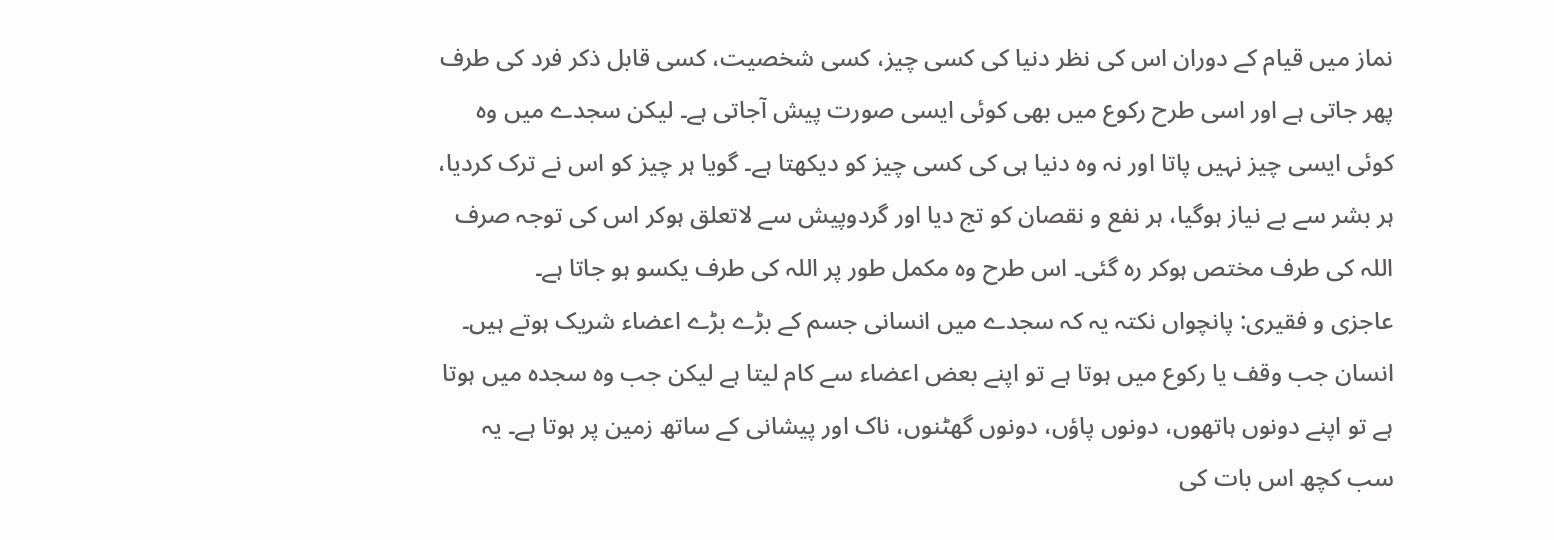نماز میں قیام کے دوران اس کی نظر دنیا کی کسی چیز، کسی شخصیت، کسی قابل ذکر فرد کی طرف پھر جاتی ہے اور اسی طرح رکوع میں بھی کوئی ایسی صورت پیش آجاتی ہے۔ لیکن سجدے میں وہ کوئی ایسی چیز نہیں پاتا اور نہ وہ دنیا ہی کی کسی چیز کو دیکھتا ہے۔ گویا ہر چیز کو اس نے ترک کردیا، ہر بشر سے بے نیاز ہوگیا، ہر نفع و نقصان کو تج دیا اور گردوپیش سے لاتعلق ہوکر اس کی توجہ صرف اللہ کی طرف مختص ہوکر رہ گئی۔ اس طرح وہ مکمل طور پر اللہ کی طرف یکسو ہو جاتا ہے۔
عاجزی و فقیری: پانچواں نکتہ یہ کہ سجدے میں انسانی جسم کے بڑے بڑے اعضاء شریک ہوتے ہیں۔ انسان جب وقف یا رکوع میں ہوتا ہے تو اپنے بعض اعضاء سے کام لیتا ہے لیکن جب وہ سجدہ میں ہوتا ہے تو اپنے دونوں ہاتھوں، دونوں پاؤں، دونوں گھٹنوں، ناک اور پیشانی کے ساتھ زمین پر ہوتا ہے۔ یہ سب کچھ اس بات کی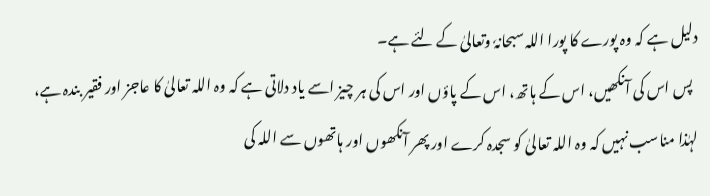دلیل ہے کہ وہ پورے کا پورا اللہ سبحانہٗ وتعالیٰ کے لئے ہے۔
  پس اس کی آنکھیں، اس کے ہاتھ، اس کے پاؤں اور اس کی ہر چیز اسے یاد دلاتی ہے کہ وہ اللہ تعالیٰ کا عاجز اور فقیر بندہ ہے، لہٰذا مناسب نہیں کہ وہ اللہ تعالیٰ کو سجدہ کرے اور پھر آنکھوں اور ہاتھوں سے اللہ کی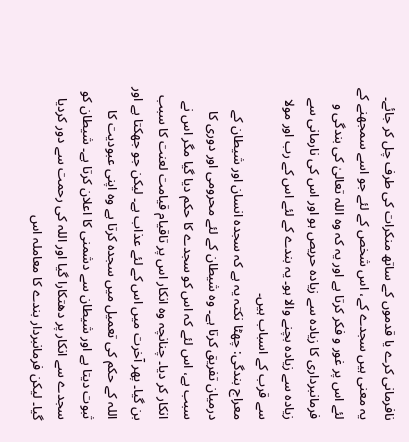نافرمانی کرے یا قدموں کے ساتھ منکرات کی طرف چل کر جائے۔ یہ معنی ہیں سجدے کے، اس شخص کے لئے جو اسے سمجھنے کے لئے اس پر غور و فکر کرتا ہے اور یہ کہ وہ اللہ تعالیٰ کی بندگی و فرمانبرداری کا زیادہ سے زیادہ حریص ہو اور اس کی نارمانی سے زیادہ سے زیادہ بچنے والا ہو۔ یہ بندے کے لئے اس کے رب اور مولا سے قرب کے اسباب ہیں۔
معراج بندگی: چھٹا نکتہ یہ ہے کہ سجدہ انسان اور شیطان کے درمیان تفریق کرتا ہے۔ وہ شیطان کے لئے محرومی اور دوری کا سبب ہے، اس لئے کہ اس کو سجدے کا حکم دیا گیا مگر اس نے انکار کر دیا۔ چنانچہ وہ انکار اس پر تاقیام قیامت لعنت کا سبب بن گیا۔ پھر آخرت میں اس کے لئے عذاب ہے۔ لیکن جو جھکتا ہے اور اللہ کے حکم کی تعمیل میں سجدہ کرتا ہے وہ اپنی عبودیت کا ثبوت دیتا ہے اور شیطان سے دشمنی کا اعلان کرتا ہے۔ شیطان کو سجدے سے انکار پر دھتکارا گیا اور اللہ کی رحمت سے دور کردیا گیا۔ لیکن فرمانبردار بندے کا معاملہ اس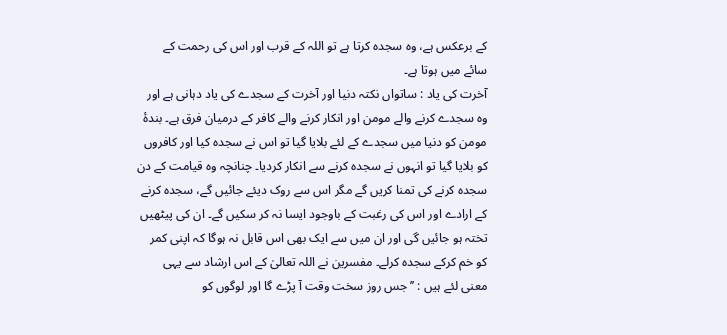کے برعکس ہے، وہ سجدہ کرتا ہے تو اللہ کے قرب اور اس کی رحمت کے سائے میں ہوتا ہے۔
آخرت کی یاد : ساتواں نکتہ دنیا اور آخرت کے سجدے کی یاد دہانی ہے اور وہ سجدے کرنے والے مومن اور انکار کرنے والے کافر کے درمیان فرق ہے۔ بندۂ مومن کو دنیا میں سجدے کے لئے بلایا گیا تو اس نے سجدہ کیا اور کافروں کو بلایا گیا تو انہوں نے سجدہ کرنے سے انکار کردیا۔ چنانچہ وہ قیامت کے دن سجدہ کرنے کی تمنا کریں گے مگر اس سے روک دیئے جائیں گے، سجدہ کرنے کے ارادے اور اس کی رغبت کے باوجود ایسا نہ کر سکیں گے۔ ان کی پیٹھیں تختہ ہو جائیں گی اور ان میں سے ایک بھی اس قابل نہ ہوگا کہ اپنی کمر کو خم کرکے سجدہ کرلے۔ مفسرین نے اللہ تعالیٰ کے اس ارشاد سے یہی معنی لئے ہیں : ’’جس روز سخت وقت آ پڑے گا اور لوگوں کو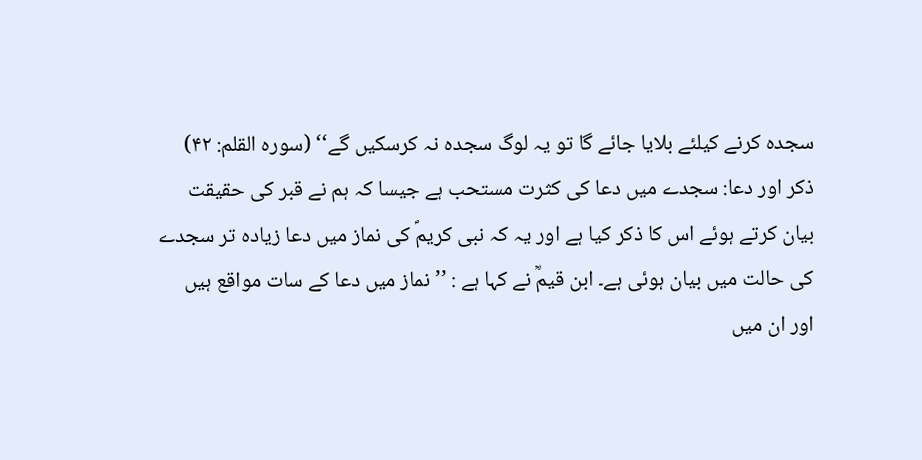سجدہ کرنے کیلئے بلایا جائے گا تو یہ لوگ سجدہ نہ کرسکیں گے‘‘ (سورہ القلم: ۴۲)
ذکر اور دعا: سجدے میں دعا کی کثرت مستحب ہے جیسا کہ ہم نے قبر کی حقیقت بیان کرتے ہوئے اس کا ذکر کیا ہے اور یہ کہ نبی کریمؐ کی نماز میں دعا زیادہ تر سجدے کی حالت میں بیان ہوئی ہے۔ ابن قیمؒ نے کہا ہے : ’’نماز میں دعا کے سات مواقع ہیں اور ان میں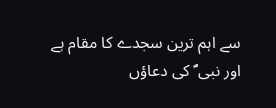سے اہم ترین سجدے کا مقام ہے اور نبی ؐ کی دعاؤں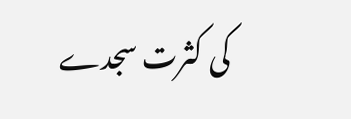کی کثرت سجدے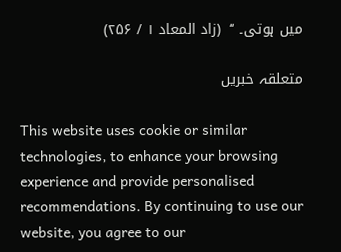میں ہوتی۔ ‘‘  (زاد المعاد ۱ / ۲۵۶)

متعلقہ خبریں

This website uses cookie or similar technologies, to enhance your browsing experience and provide personalised recommendations. By continuing to use our website, you agree to our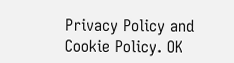Privacy Policy and Cookie Policy. OK